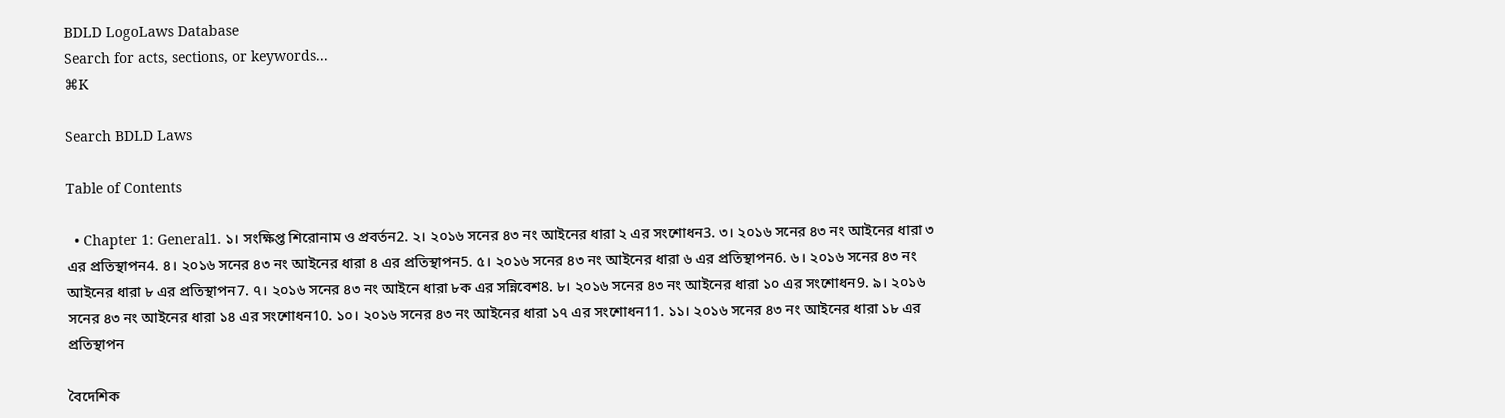BDLD LogoLaws Database
Search for acts, sections, or keywords...
⌘K

Search BDLD Laws

Table of Contents

  • Chapter 1: General1. ১। সংক্ষিপ্ত শিরোনাম ও প্রবর্তন2. ২। ২০১৬ সনের ৪৩ নং আইনের ধারা ২ এর সংশোধন3. ৩। ২০১৬ সনের ৪৩ নং আইনের ধারা ৩ এর প্রতিস্থাপন4. ৪। ২০১৬ সনের ৪৩ নং আইনের ধারা ৪ এর প্রতিস্থাপন5. ৫। ২০১৬ সনের ৪৩ নং আইনের ধারা ৬ এর প্রতিস্থাপন6. ৬। ২০১৬ সনের ৪৩ নং আইনের ধারা ৮ এর প্রতিস্থাপন7. ৭। ২০১৬ সনের ৪৩ নং আইনে ধারা ৮ক এর সন্নিবেশ8. ৮। ২০১৬ সনের ৪৩ নং আইনের ধারা ১০ এর সংশোধন9. ৯। ২০১৬ সনের ৪৩ নং আইনের ধারা ১৪ এর সংশোধন10. ১০। ২০১৬ সনের ৪৩ নং আইনের ধারা ১৭ এর সংশোধন11. ১১। ২০১৬ সনের ৪৩ নং আইনের ধারা ১৮ এর প্রতিস্থাপন

বৈদেশিক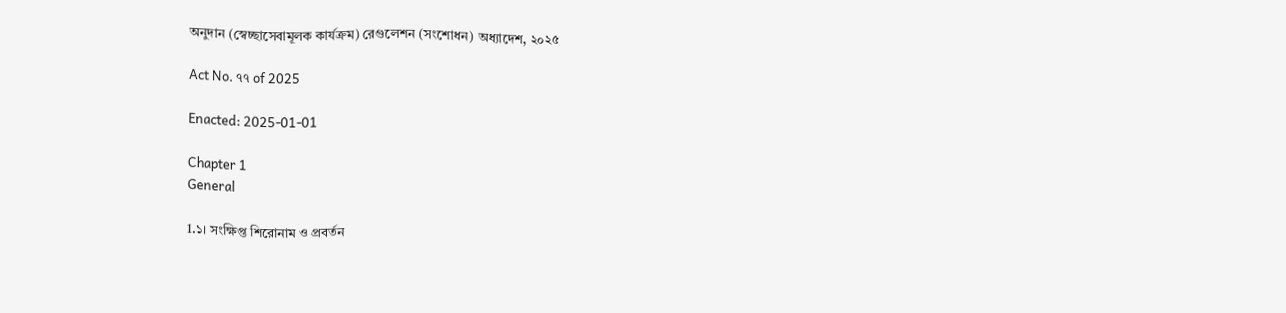অনুদান (স্বেচ্ছাসেবামূলক কার্যক্রম) রেগুলেশন (সংশোধন) অধ্যাদেশ, ২০২৫

Act No. ৭৭ of 2025

Enacted: 2025-01-01

Chapter 1
General

1.১। সংক্ষিপ্ত শিরোনাম ও প্রবর্তন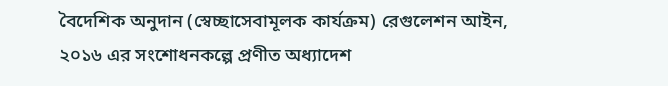বৈদেশিক অনুদান (স্বেচ্ছাসেবামূলক কার্যক্রম) রেগুলেশন আইন, ২০১৬ এর সংশোধনকল্পে প্রণীত অধ্যাদেশ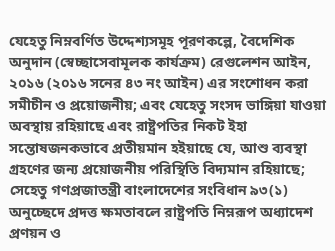যেহেতু নিম্নবর্ণিত উদ্দেশ্যসমূহ পূরণকল্পে, বৈদেশিক অনুদান (স্বেচ্ছাসেবামূলক কার্যক্রম) রেগুলেশন আইন, ২০১৬ (২০১৬ সনের ৪৩ নং আইন) এর সংশোধন করা সমীচীন ও প্রয়োজনীয়; এবং যেহেতু সংসদ ভাঙ্গিয়া যাওয়া অবস্থায় রহিয়াছে এবং রাষ্ট্রপতির নিকট ইহা সন্তোষজনকভাবে প্রতীয়মান হইয়াছে যে, আশু ব্যবস্থা গ্রহণের জন্য প্রয়োজনীয় পরিস্থিতি বিদ্যমান রহিয়াছে; সেহেতু গণপ্রজাতন্ত্রী বাংলাদেশের সংবিধান ৯৩(১) অনুচ্ছেদে প্রদত্ত ক্ষমতাবলে রাষ্ট্রপতি নিম্নরূপ অধ্যাদেশ প্রণয়ন ও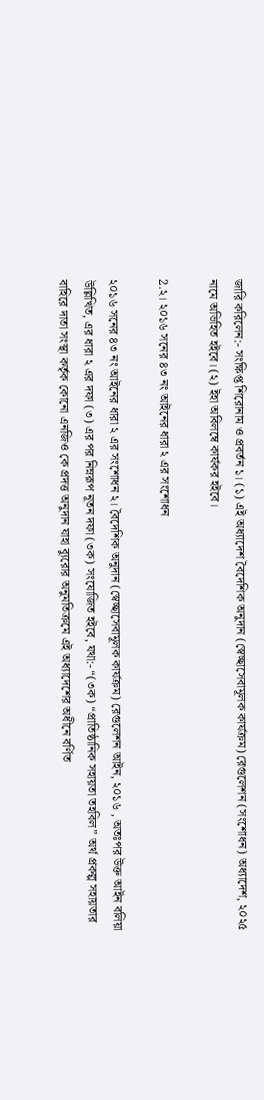জারি করিলেন:- সংক্ষিপ্ত শিরোনাম ও প্রবর্তন ১। (১) এই অধ্যাদেশ বৈদেশিক অনুদান (স্বেচ্ছাসেবামূলক কার্যক্রম) রেগুলেশন (সংশোধন) অধ্যাদেশ, ২০২৫ নামে অভিহিত হইবে। (২) ইহা অবিলম্বে কার্যকর হইবে।

2.২। ২০১৬ সনের ৪৩ নং আইনের ধারা ২ এর সংশোধন

২০১৬ সনের ৪৩ নং আইনের ধারা ২ এর সংশোধন ২। বৈদেশিক অনুদান (স্বেচ্ছাসেবামূলক কার্যক্রম) রেগুলেশন আইন, ২০১৬ , অতঃপর উক্ত আইন বলিয়া উল্লিখিত, এর ধারা ২ এর দফা (৩) এর পর নিম্নরূপ নূতন দফা (৩ক) সংযোজিত হইবে, যথা:- “(৩ক) “প্রাতিষ্ঠানিক সহায়তা তহবিল” অর্থ প্রকল্প সহায়তার বাহিরে দাতা সংস্থা কর্তৃক কোনো এনজিও কে প্রদত্ত অনুদান যাহা ব্যুরোর অনুমতিক্রমে এই অধ্যাদেশের অধীনে বর্ণিত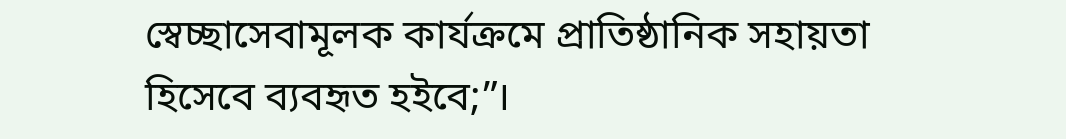স্বেচ্ছাসেবামূলক কার্যক্রমে প্রাতিষ্ঠানিক সহায়তা হিসেবে ব্যবহৃত হইবে;”।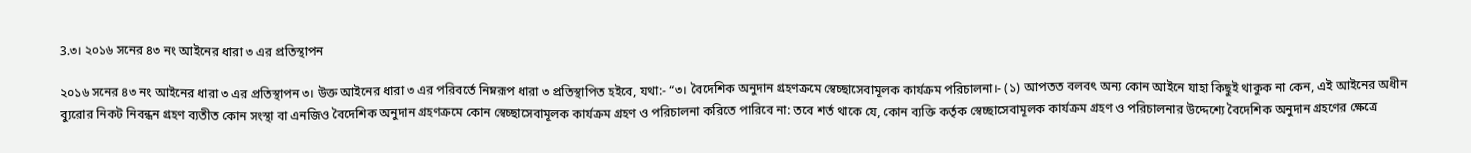3.৩। ২০১৬ সনের ৪৩ নং আইনের ধারা ৩ এর প্রতিস্থাপন

২০১৬ সনের ৪৩ নং আইনের ধারা ৩ এর প্রতিস্থাপন ৩। উক্ত আইনের ধারা ৩ এর পরিবর্তে নিম্নরূপ ধারা ৩ প্রতিস্থাপিত হইবে, যথা:- “৩। বৈদেশিক অনুদান গ্রহণক্রমে স্বেচ্ছাসেবামূলক কার্যক্রম পরিচালনা।- (১) আপতত বলবৎ অন্য কোন আইনে যাহা কিছুই থাকুক না কেন, এই আইনের অধীন ব্যুরোর নিকট নিবন্ধন গ্রহণ ব্যতীত কোন সংস্থা বা এনজিও বৈদেশিক অনুদান গ্রহণক্রমে কোন স্বেচ্ছাসেবামূলক কার্যক্রম গ্রহণ ও পরিচালনা করিতে পারিবে না: তবে শর্ত থাকে যে, কোন ব্যক্তি কর্তৃক স্বেচ্ছাসেবামূলক কার্যক্রম গ্রহণ ও পরিচালনার উদ্দেশ্যে বৈদেশিক অনুদান গ্রহণের ক্ষেত্রে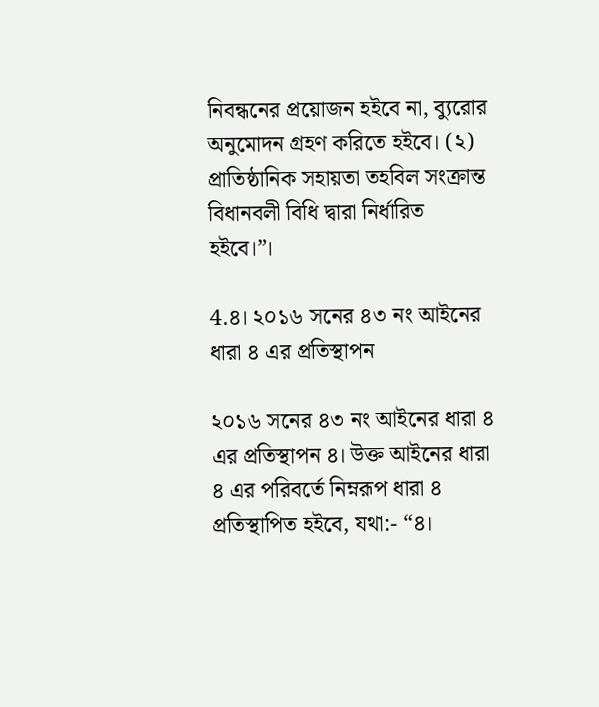নিবন্ধনের প্রয়োজন হইবে না, ব্যুরোর অনুমোদন গ্রহণ করিতে হইবে। (২) প্রাতিষ্ঠানিক সহায়তা তহবিল সংক্রান্ত বিধানবলী বিধি দ্বারা নির্ধারিত হইবে।”।

4.৪। ২০১৬ সনের ৪৩ নং আইনের ধারা ৪ এর প্রতিস্থাপন

২০১৬ সনের ৪৩ নং আইনের ধারা ৪ এর প্রতিস্থাপন ৪। উক্ত আইনের ধারা ৪ এর পরিবর্তে নিম্নরূপ ধারা ৪ প্রতিস্থাপিত হইবে, যথা:- “৪।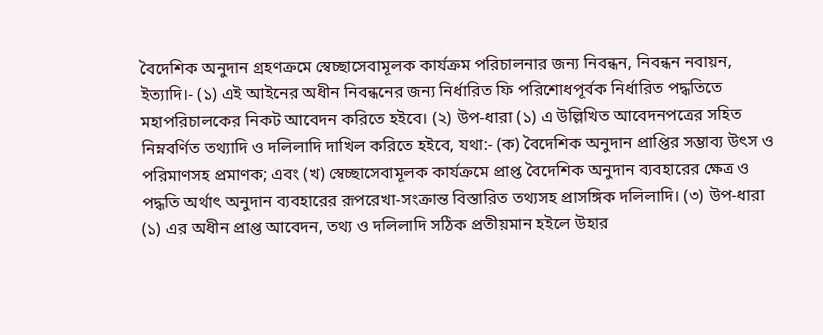বৈদেশিক অনুদান গ্রহণক্রমে স্বেচ্ছাসেবামূলক কার্যক্রম পরিচালনার জন্য নিবন্ধন, নিবন্ধন নবায়ন, ইত্যাদি।- (১) এই আইনের অধীন নিবন্ধনের জন্য নির্ধারিত ফি পরিশোধপূর্বক নির্ধারিত পদ্ধতিতে মহাপরিচালকের নিকট আবেদন করিতে হইবে। (২) উপ-ধারা (১) এ উল্লিখিত আবেদনপত্রের সহিত নিম্নবর্ণিত তথ্যাদি ও দলিলাদি দাখিল করিতে হইবে, যথা:- (ক) বৈদেশিক অনুদান প্রাপ্তির সম্ভাব্য উৎস ও পরিমাণসহ প্রমাণক; এবং (খ) স্বেচ্ছাসেবামূলক কার্যক্রমে প্রাপ্ত বৈদেশিক অনুদান ব্যবহারের ক্ষেত্র ও পদ্ধতি অর্থাৎ অনুদান ব্যবহারের রূপরেখা-সংক্রান্ত বিস্তারিত তথ্যসহ প্রাসঙ্গিক দলিলাদি। (৩) উপ-ধারা (১) এর অধীন প্রাপ্ত আবেদন, তথ্য ও দলিলাদি সঠিক প্রতীয়মান হইলে উহার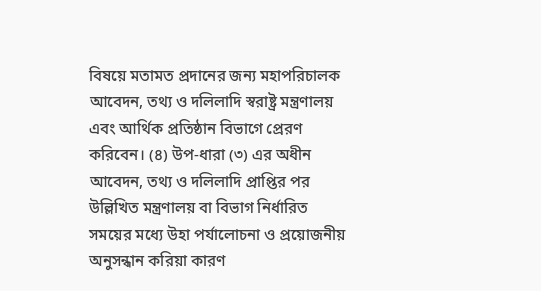বিষয়ে মতামত প্রদানের জন্য মহাপরিচালক আবেদন, তথ্য ও দলিলাদি স্বরাষ্ট্র মন্ত্রণালয় এবং আর্থিক প্রতিষ্ঠান বিভাগে প্রেরণ করিবেন। (৪) উপ-ধারা (৩) এর অধীন আবেদন, তথ্য ও দলিলাদি প্রাপ্তির পর উল্লিখিত মন্ত্রণালয় বা বিভাগ নির্ধারিত সময়ের মধ্যে উহা পর্যালোচনা ও প্রয়োজনীয় অনুসন্ধান করিয়া কারণ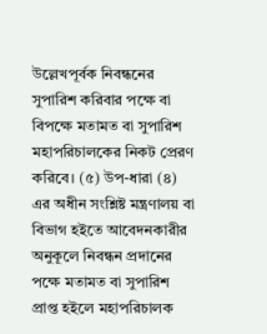উল্লেখপূর্বক নিবন্ধনের সুপারিশ করিবার পক্ষে বা বিপক্ষে মতামত বা সুপারিশ মহাপরিচালকের নিকট প্রেরণ করিবে। (৫) উপ-ধারা (৪) এর অধীন সংশ্লিষ্ট মন্ত্রণালয় বা বিভাগ হইতে আবেদনকারীর অনুকূলে নিবন্ধন প্রদানের পক্ষে মতামত বা সুপারিশ প্রাপ্ত হইলে মহাপরিচালক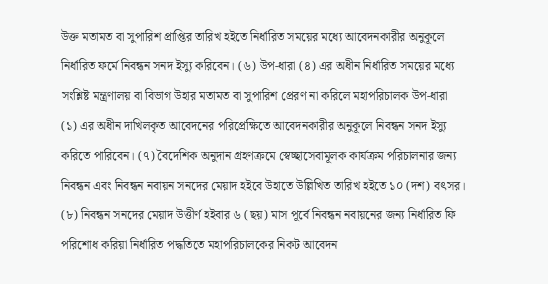উক্ত মতামত বা সুপারিশ প্রাপ্তির তারিখ হইতে নির্ধারিত সময়ের মধ্যে আবেদনকারীর অনুকূলে নির্ধারিত ফর্মে নিবন্ধন সনদ ইস্যু করিবেন। (৬) উপ-ধারা (৪) এর অধীন নির্ধারিত সময়ের মধ্যে সংশ্লিষ্ট মন্ত্রণালয় বা বিভাগ উহার মতামত বা সুপারিশ প্রেরণ না করিলে মহাপরিচালক উপ-ধারা (১) এর অধীন দাখিলকৃত আবেদনের পরিপ্রেক্ষিতে আবেদনকারীর অনুকূলে নিবন্ধন সনদ ইস্যু করিতে পারিবেন। (৭) বৈদেশিক অনুদান গ্রহণক্রমে স্বেচ্ছাসেবামূলক কার্যক্রম পরিচালনার জন্য নিবন্ধন এবং নিবন্ধন নবায়ন সনদের মেয়াদ হইবে উহাতে উল্লিখিত তারিখ হইতে ১০ (দশ) বৎসর। (৮) নিবন্ধন সনদের মেয়াদ উত্তীর্ণ হইবার ৬ (ছয়) মাস পূর্বে নিবন্ধন নবায়নের জন্য নির্ধারিত ফি পরিশোধ করিয়া নির্ধারিত পদ্ধতিতে মহাপরিচালকের নিকট আবেদন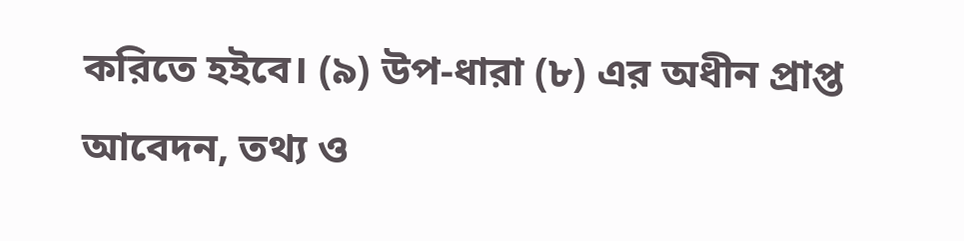করিতে হইবে। (৯) উপ-ধারা (৮) এর অধীন প্রাপ্ত আবেদন, তথ্য ও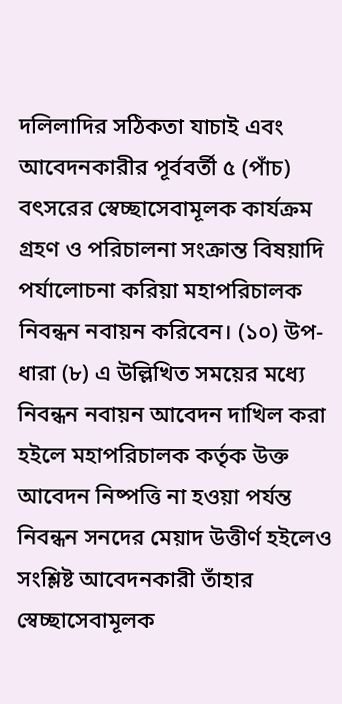দলিলাদির সঠিকতা যাচাই এবং আবেদনকারীর পূর্ববর্তী ৫ (পাঁচ) বৎসরের স্বেচ্ছাসেবামূলক কার্যক্রম গ্রহণ ও পরিচালনা সংক্রান্ত বিষয়াদি পর্যালোচনা করিয়া মহাপরিচালক নিবন্ধন নবায়ন করিবেন। (১০) উপ-ধারা (৮) এ উল্লিখিত সময়ের মধ্যে নিবন্ধন নবায়ন আবেদন দাখিল করা হইলে মহাপরিচালক কর্তৃক উক্ত আবেদন নিষ্পত্তি না হওয়া পর্যন্ত নিবন্ধন সনদের মেয়াদ উত্তীর্ণ হইলেও সংশ্লিষ্ট আবেদনকারী তাঁহার স্বেচ্ছাসেবামূলক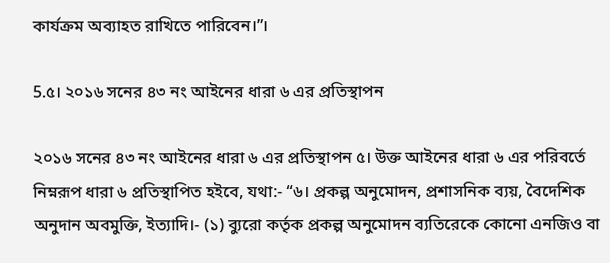কার্যক্রম অব্যাহত রাখিতে পারিবেন।”।

5.৫। ২০১৬ সনের ৪৩ নং আইনের ধারা ৬ এর প্রতিস্থাপন

২০১৬ সনের ৪৩ নং আইনের ধারা ৬ এর প্রতিস্থাপন ৫। উক্ত আইনের ধারা ৬ এর পরিবর্তে নিম্নরূপ ধারা ৬ প্রতিস্থাপিত হইবে, যথা:- “৬। প্রকল্প অনুমোদন, প্রশাসনিক ব্যয়, বৈদেশিক অনুদান অবমুক্তি, ইত্যাদি।- (১) ব্যুরো কর্তৃক প্রকল্প অনুমোদন ব্যতিরেকে কোনো এনজিও বা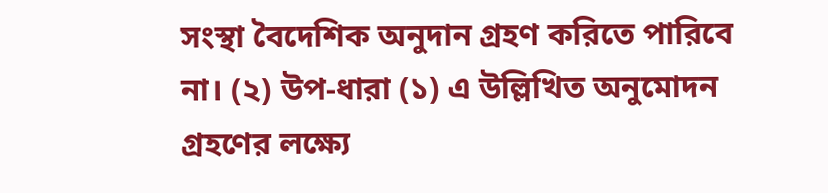সংস্থা বৈদেশিক অনুদান গ্রহণ করিতে পারিবে না। (২) উপ-ধারা (১) এ উল্লিখিত অনুমোদন গ্রহণের লক্ষ্যে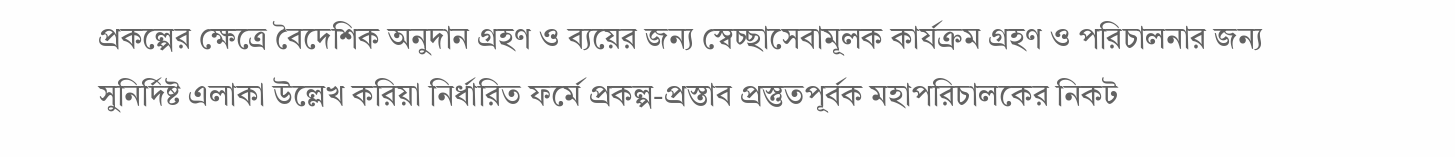প্রকল্পের ক্ষেত্রে বৈদেশিক অনুদান গ্রহণ ও ব্যয়ের জন্য স্বেচ্ছাসেবামূলক কার্যক্রম গ্রহণ ও পরিচালনার জন্য সুনির্দিষ্ট এলাকা উল্লেখ করিয়া নির্ধারিত ফর্মে প্রকল্প-প্রস্তাব প্রস্তুতপূর্বক মহাপরিচালকের নিকট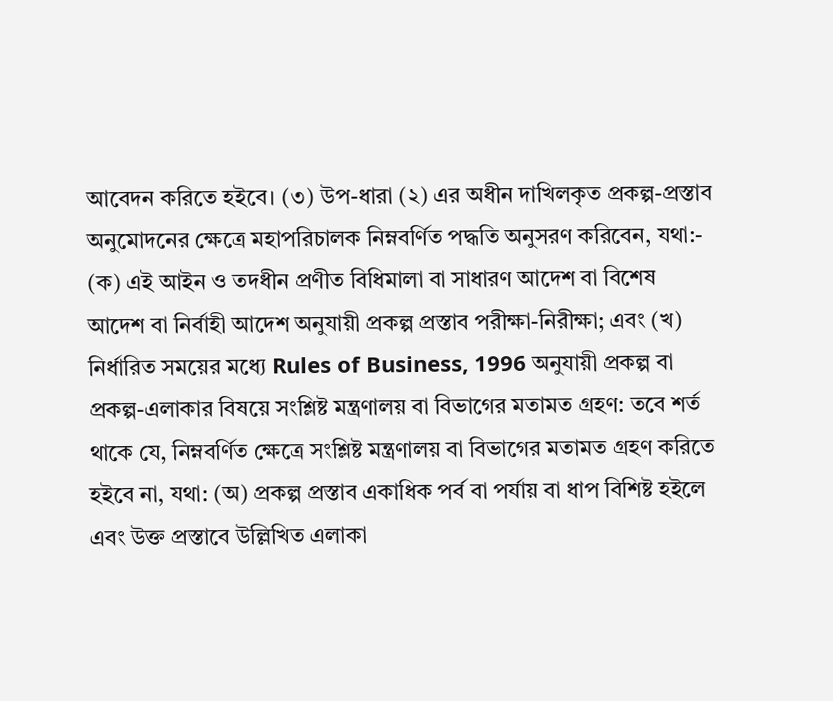আবেদন করিতে হইবে। (৩) উপ-ধারা (২) এর অধীন দাখিলকৃত প্রকল্প-প্রস্তাব অনুমোদনের ক্ষেত্রে মহাপরিচালক নিম্নবর্ণিত পদ্ধতি অনুসরণ করিবেন, যথা:- (ক) এই আইন ও তদধীন প্রণীত বিধিমালা বা সাধারণ আদেশ বা বিশেষ আদেশ বা নির্বাহী আদেশ অনুযায়ী প্রকল্প প্রস্তাব পরীক্ষা-নিরীক্ষা; এবং (খ) নির্ধারিত সময়ের মধ্যে Rules of Business, 1996 অনুযায়ী প্রকল্প বা প্রকল্প-এলাকার বিষয়ে সংশ্লিষ্ট মন্ত্রণালয় বা বিভাগের মতামত গ্রহণ: তবে শর্ত থাকে যে, নিম্নবর্ণিত ক্ষেত্রে সংশ্লিষ্ট মন্ত্রণালয় বা বিভাগের মতামত গ্রহণ করিতে হইবে না, যথা: (অ) প্রকল্প প্রস্তাব একাধিক পর্ব বা পর্যায় বা ধাপ বিশিষ্ট হইলে এবং উক্ত প্রস্তাবে উল্লিখিত এলাকা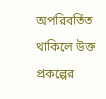অপরিবর্তিত থাকিলে উক্ত প্রকল্পের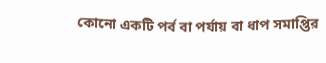কোনো একটি পর্ব বা পর্যায় বা ধাপ সমাপ্তির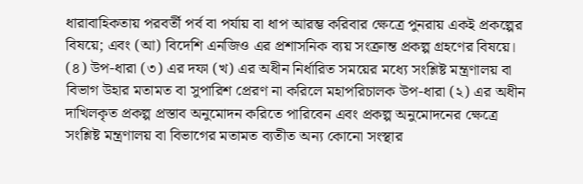ধারাবাহিকতায় পরবর্তী পর্ব বা পর্যায় বা ধাপ আরম্ভ করিবার ক্ষেত্রে পুনরায় একই প্রকল্পের বিষয়ে; এবং (আ) বিদেশি এনজিও এর প্রশাসনিক ব্যয় সংক্রান্ত প্রকল্প গ্রহণের বিষয়ে। (৪) উপ-ধারা (৩) এর দফা (খ) এর অধীন নির্ধারিত সময়ের মধ্যে সংশ্লিষ্ট মন্ত্রণালয় বা বিভাগ উহার মতামত বা সুপারিশ প্রেরণ না করিলে মহাপরিচালক উপ-ধারা (২) এর অধীন দাখিলকৃত প্রকল্প প্রস্তাব অনুমোদন করিতে পারিবেন এবং প্রকল্প অনুমোদনের ক্ষেত্রে সংশ্লিষ্ট মন্ত্রণালয় বা বিভাগের মতামত ব্যতীত অন্য কোনো সংস্থার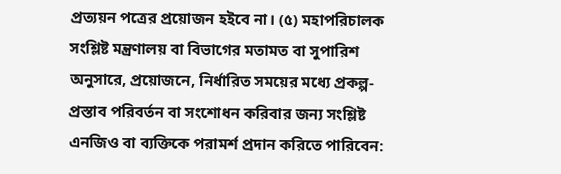প্রত্যয়ন পত্রের প্রয়োজন হইবে না। (৫) মহাপরিচালক সংশ্লিষ্ট মন্ত্রণালয় বা বিভাগের মতামত বা সুপারিশ অনুসারে, প্রয়োজনে, নির্ধারিত সময়ের মধ্যে প্রকল্প-প্রস্তাব পরিবর্তন বা সংশোধন করিবার জন্য সংশ্লিষ্ট এনজিও বা ব্যক্তিকে পরামর্শ প্রদান করিতে পারিবেন: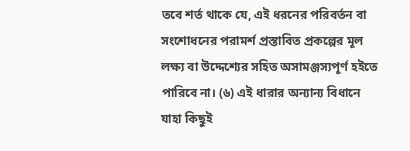তবে শর্ত থাকে যে, এই ধরনের পরিবর্তন বা সংশোধনের পরামর্শ প্রস্তাবিত প্রকল্পের মূল লক্ষ্য বা উদ্দেশ্যের সহিত অসামঞ্জস্যপূর্ণ হইতে পারিবে না। (৬) এই ধারার অন্যান্য বিধানে যাহা কিছুই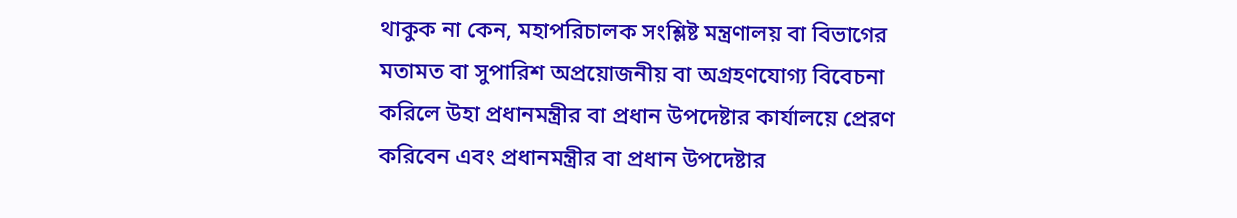থাকুক না কেন, মহাপরিচালক সংশ্লিষ্ট মন্ত্রণালয় বা বিভাগের মতামত বা সুপারিশ অপ্রয়োজনীয় বা অগ্রহণযোগ্য বিবেচনা করিলে উহা প্রধানমন্ত্রীর বা প্রধান উপদেষ্টার কার্যালয়ে প্রেরণ করিবেন এবং প্রধানমন্ত্রীর বা প্রধান উপদেষ্টার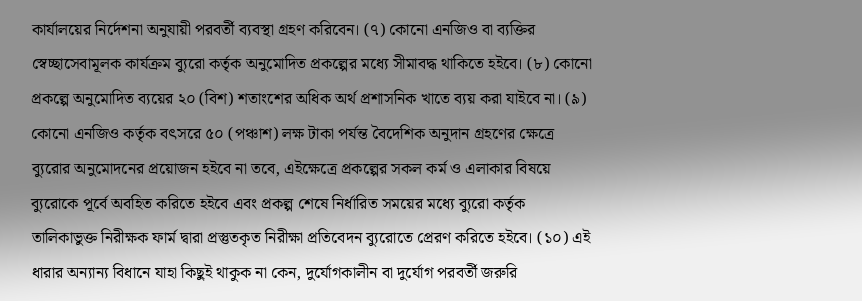কার্যালয়ের নির্দেশনা অনুযায়ী পরবর্তী ব্যবস্থা গ্রহণ করিবেন। (৭) কোনো এনজিও বা ব্যক্তির স্বেচ্ছাসেবামূলক কার্যক্রম ব্যুরো কর্তৃক অনুমোদিত প্রকল্পের মধ্যে সীমাবদ্ধ থাকিতে হইবে। (৮) কোনো প্রকল্পে অনুমোদিত ব্যয়ের ২০ (বিশ) শতাংশের অধিক অর্থ প্রশাসনিক খাতে ব্যয় করা যাইবে না। (৯) কোনো এনজিও কর্তৃক বৎসরে ৫০ (পঞ্চাশ) লক্ষ টাকা পর্যন্ত বৈদেশিক অনুদান গ্রহণের ক্ষেত্রে ব্যুরোর অনুমোদনের প্রয়োজন হইবে না তবে, এইক্ষেত্রে প্রকল্পের সকল কর্ম ও এলাকার বিষয়ে ব্যুরোকে পূর্বে অবহিত করিতে হইবে এবং প্রকল্প শেষে নির্ধারিত সময়ের মধ্যে ব্যুরো কর্তৃক তালিকাভুক্ত নিরীক্ষক ফার্ম দ্বারা প্রস্তুতকৃত নিরীক্ষা প্রতিবেদন ব্যুরোতে প্রেরণ করিতে হইবে। (১০) এই ধারার অন্যান্য বিধানে যাহা কিছুই থাকুক না কেন, দুর্যোগকালীন বা দুর্যোগ পরবর্তী জরুরি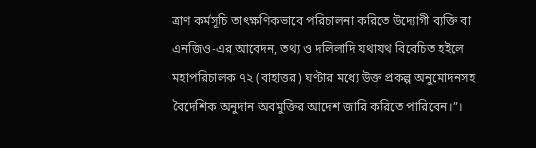ত্রাণ কর্মসূচি তাৎক্ষণিকভাবে পরিচালনা করিতে উদ্যোগী ব্যক্তি বা এনজিও-এর আবেদন, তথ্য ও দলিলাদি যথাযথ বিবেচিত হইলে মহাপরিচালক ৭২ (বাহাত্তর) ঘণ্টার মধ্যে উক্ত প্রকল্প অনুমোদনসহ বৈদেশিক অনুদান অবমুক্তির আদেশ জারি করিতে পারিবেন।”।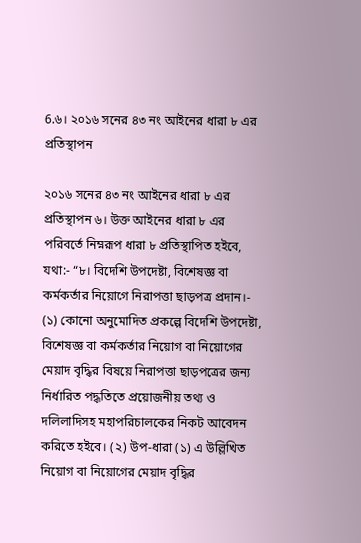6.৬। ২০১৬ সনের ৪৩ নং আইনের ধারা ৮ এর প্রতিস্থাপন

২০১৬ সনের ৪৩ নং আইনের ধারা ৮ এর প্রতিস্থাপন ৬। উক্ত আইনের ধারা ৮ এর পরিবর্তে নিম্নরূপ ধারা ৮ প্রতিস্থাপিত হইবে, যথা:- “৮। বিদেশি উপদেষ্টা, বিশেষজ্ঞ বা কর্মকর্তার নিয়োগে নিরাপত্তা ছাড়পত্র প্রদান।- (১) কোনো অনুমোদিত প্রকল্পে বিদেশি উপদেষ্টা, বিশেষজ্ঞ বা কর্মকর্তার নিয়োগ বা নিয়োগের মেয়াদ বৃদ্ধির বিষয়ে নিরাপত্তা ছাড়পত্রের জন্য নির্ধারিত পদ্ধতিতে প্রয়োজনীয় তথ্য ও দলিলাদিসহ মহাপরিচালকের নিকট আবেদন করিতে হইবে। (২) উপ-ধারা (১) এ উল্লিখিত নিয়োগ বা নিয়োগের মেয়াদ বৃদ্ধির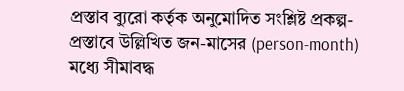প্রস্তাব ব্যুরো কর্তৃক অনুমোদিত সংশ্লিষ্ট প্রকল্প-প্রস্তাবে উল্লিখিত জন-মাসের (person-month) মধ্যে সীমাবদ্ধ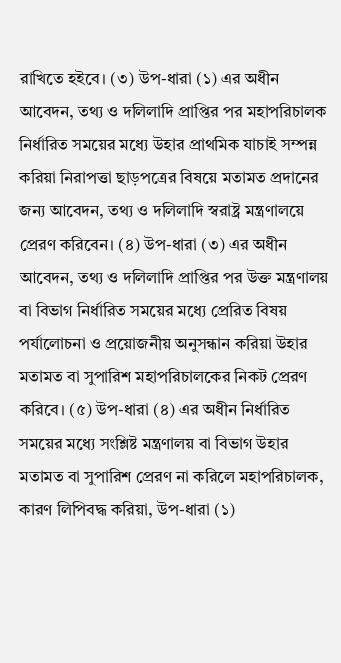রাখিতে হইবে। (৩) উপ-ধারা (১) এর অধীন আবেদন, তথ্য ও দলিলাদি প্রাপ্তির পর মহাপরিচালক নির্ধারিত সময়ের মধ্যে উহার প্রাথমিক যাচাই সম্পন্ন করিয়া নিরাপত্তা ছাড়পত্রের বিষয়ে মতামত প্রদানের জন্য আবেদন, তথ্য ও দলিলাদি স্বরাষ্ট্র মন্ত্রণালয়ে প্রেরণ করিবেন। (৪) উপ-ধারা (৩) এর অধীন আবেদন, তথ্য ও দলিলাদি প্রাপ্তির পর উক্ত মন্ত্রণালয় বা বিভাগ নির্ধারিত সময়ের মধ্যে প্রেরিত বিষয় পর্যালোচনা ও প্রয়োজনীয় অনুসন্ধান করিয়া উহার মতামত বা সুপারিশ মহাপরিচালকের নিকট প্রেরণ করিবে। (৫) উপ-ধারা (৪) এর অধীন নির্ধারিত সময়ের মধ্যে সংশ্লিষ্ট মন্ত্রণালয় বা বিভাগ উহার মতামত বা সুপারিশ প্রেরণ না করিলে মহাপরিচালক, কারণ লিপিবদ্ধ করিয়া, উপ-ধারা (১)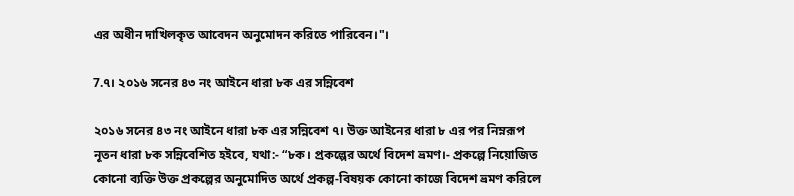এর অধীন দাখিলকৃত আবেদন অনুমোদন করিতে পারিবেন।"।

7.৭। ২০১৬ সনের ৪৩ নং আইনে ধারা ৮ক এর সন্নিবেশ

২০১৬ সনের ৪৩ নং আইনে ধারা ৮ক এর সন্নিবেশ ৭। উক্ত আইনের ধারা ৮ এর পর নিম্নরূপ নূতন ধারা ৮ক সন্নিবেশিত হইবে, যথা:- “৮ক। প্রকল্পের অর্থে বিদেশ ভ্রমণ।- প্রকল্পে নিয়োজিত কোনো ব্যক্তি উক্ত প্রকল্পের অনুমোদিত অর্থে প্রকল্প-বিষয়ক কোনো কাজে বিদেশ ভ্রমণ করিলে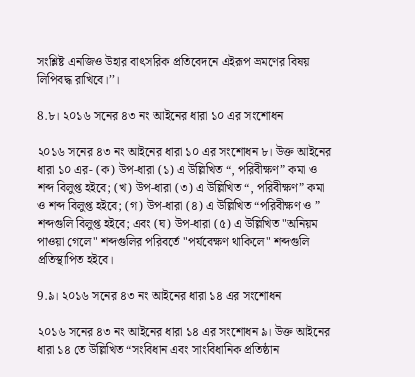সংশ্লিষ্ট এনজিও উহার বাৎসরিক প্রতিবেদনে এইরূপ ভ্রমণের বিষয় লিপিবদ্ধ রাখিবে।’’।

8.৮। ২০১৬ সনের ৪৩ নং আইনের ধারা ১০ এর সংশোধন

২০১৬ সনের ৪৩ নং আইনের ধারা ১০ এর সংশোধন ৮। উক্ত আইনের ধারা ১০ এর- (ক) উপ-ধারা (১) এ উল্লিখিত “, পরিবীক্ষণ” কমা ও শব্দ বিলুপ্ত হইবে; (খ) উপ-ধারা (৩) এ উল্লিখিত “, পরিবীক্ষণ” কমা ও শব্দ বিলুপ্ত হইবে; (গ) উপ-ধারা (৪) এ উল্লিখিত “পরিবীক্ষণ ও ” শব্দগুলি বিলুপ্ত হইবে; এবং (ঘ) উপ-ধারা (৫) এ উল্লিখিত "অনিয়ম পাওয়া গেলে" শব্দগুলির পরিবর্তে "পর্যবেক্ষণ থাকিলে" শব্দগুলি প্রতিস্থাপিত হইবে।

9.৯। ২০১৬ সনের ৪৩ নং আইনের ধারা ১৪ এর সংশোধন

২০১৬ সনের ৪৩ নং আইনের ধারা ১৪ এর সংশোধন ৯। উক্ত আইনের ধারা ১৪ তে উল্লিখিত “সংবিধান এবং সাংবিধানিক প্রতিষ্ঠান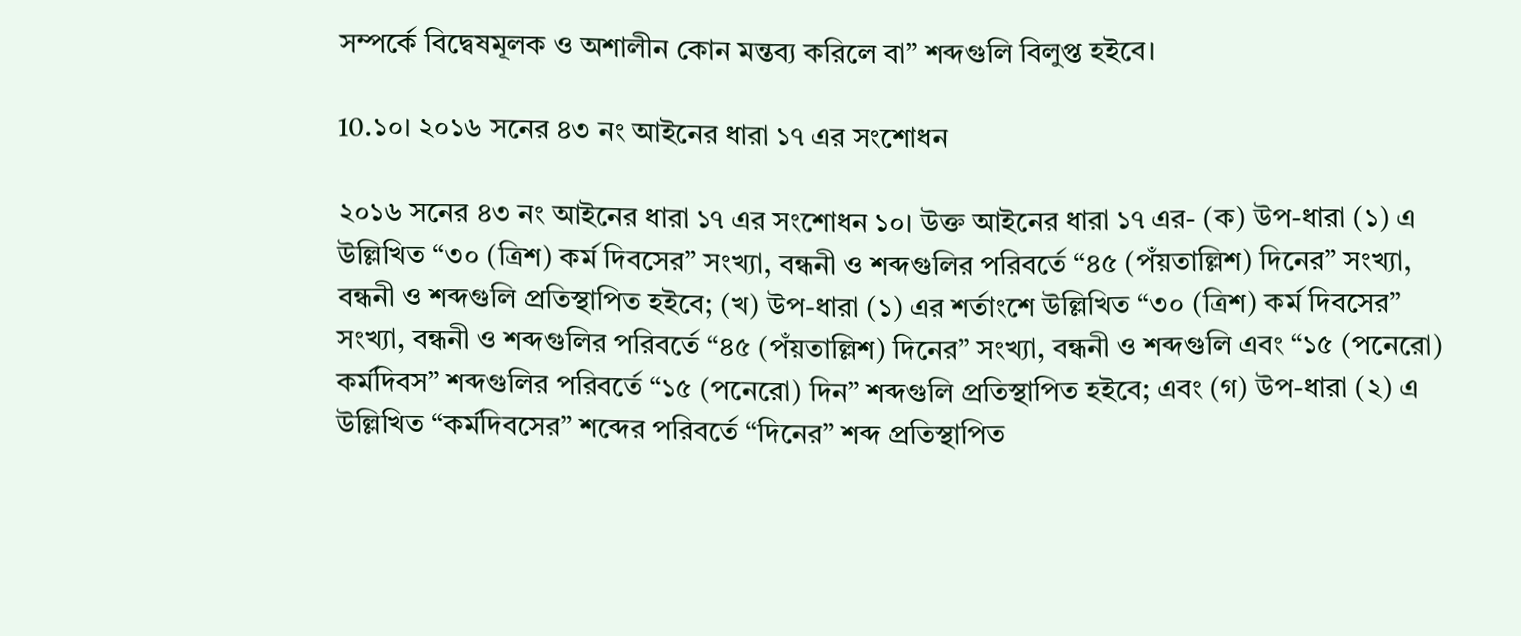সম্পর্কে বিদ্বেষমূলক ও অশালীন কোন মন্তব্য করিলে বা” শব্দগুলি বিলুপ্ত হইবে।

10.১০। ২০১৬ সনের ৪৩ নং আইনের ধারা ১৭ এর সংশোধন

২০১৬ সনের ৪৩ নং আইনের ধারা ১৭ এর সংশোধন ১০। উক্ত আইনের ধারা ১৭ এর- (ক) উপ-ধারা (১) এ উল্লিখিত “৩০ (ত্রিশ) কর্ম দিবসের” সংখ্যা, বন্ধনী ও শব্দগুলির পরিবর্তে “৪৫ (পঁয়তাল্লিশ) দিনের” সংখ্যা, বন্ধনী ও শব্দগুলি প্রতিস্থাপিত হইবে; (খ) উপ-ধারা (১) এর শর্তাংশে উল্লিখিত “৩০ (ত্রিশ) কর্ম দিবসের” সংখ্যা, বন্ধনী ও শব্দগুলির পরিবর্তে “৪৫ (পঁয়তাল্লিশ) দিনের” সংখ্যা, বন্ধনী ও শব্দগুলি এবং “১৫ (পনেরো) কর্মদিবস” শব্দগুলির পরিবর্তে “১৫ (পনেরো) দিন” শব্দগুলি প্রতিস্থাপিত হইবে; এবং (গ) উপ-ধারা (২) এ উল্লিখিত “কর্মদিবসের” শব্দের পরিবর্তে “দিনের” শব্দ প্রতিস্থাপিত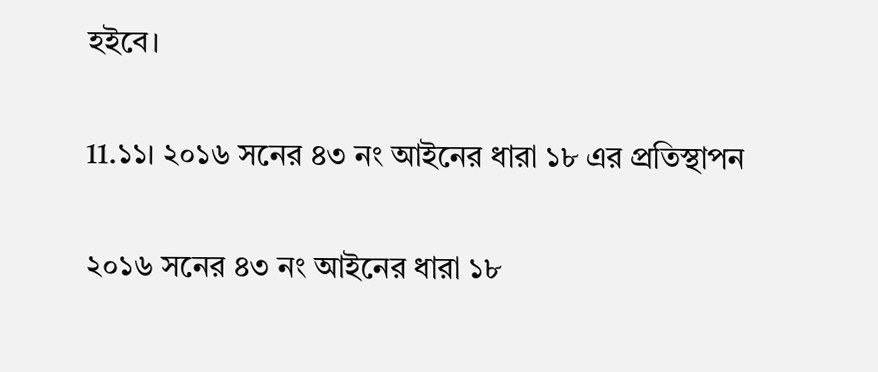হইবে।

11.১১। ২০১৬ সনের ৪৩ নং আইনের ধারা ১৮ এর প্রতিস্থাপন

২০১৬ সনের ৪৩ নং আইনের ধারা ১৮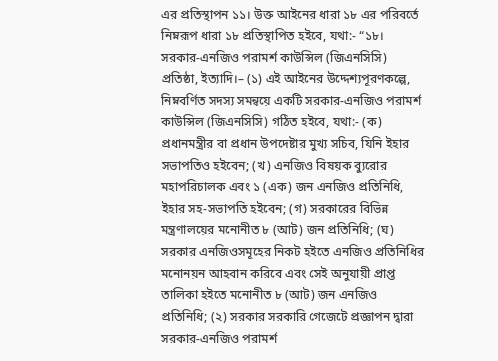এর প্রতিস্থাপন ১১। উক্ত আইনের ধারা ১৮ এর পরিবর্তে নিম্নরূপ ধারা ১৮ প্রতিস্থাপিত হইবে, যথা:- “১৮। সরকার-এনজিও পরামর্শ কাউন্সিল (জিএনসিসি) প্রতিষ্ঠা, ইত্যাদি।– (১) এই আইনের উদ্দেশ্যপূরণকল্পে, নিম্নবর্ণিত সদস্য সমন্বয়ে একটি সরকার-এনজিও পরামর্শ কাউন্সিল (জিএনসিসি) গঠিত হইবে, যথা:- (ক) প্রধানমন্ত্রীর বা প্রধান উপদেষ্টার মুখ্য সচিব, যিনি ইহার সভাপতিও হইবেন; (খ) এনজিও বিষয়ক ব্যুরোর মহাপরিচালক এবং ১ (এক) জন এনজিও প্রতিনিধি, ইহার সহ-সভাপতি হইবেন; (গ) সরকারের বিভিন্ন মন্ত্রণালয়ের মনোনীত ৮ (আট) জন প্রতিনিধি; (ঘ) সরকার এনজিওসমূহের নিকট হইতে এনজিও প্রতিনিধির মনোনয়ন আহবান করিবে এবং সেই অনুযায়ী প্রাপ্ত তালিকা হইতে মনোনীত ৮ (আট) জন এনজিও প্রতিনিধি; (২) সরকার সরকারি গেজেটে প্রজ্ঞাপন দ্বারা সরকার-এনজিও পরামর্শ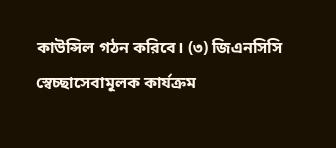কাউন্সিল গঠন করিবে। (৩) জিএনসিসি স্বেচ্ছাসেবামূলক কার্যক্রম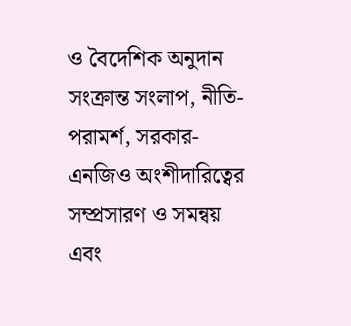ও বৈদেশিক অনুদান সংক্রান্ত সংলাপ, নীতি-পরামর্শ, সরকার-এনজিও অংশীদারিত্বের সম্প্রসারণ ও সমন্বয় এবং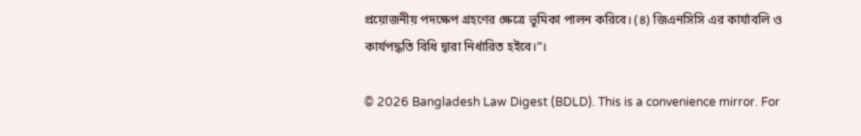প্রয়োজনীয় পদক্ষেপ গ্রহণের ক্ষেত্রে ভূমিকা পালন করিবে। (৪) জিএনসিসি এর কার্যাবলি ও কার্যপদ্ধতি বিধি দ্বারা নির্ধারিত হইবে।”।

© 2026 Bangladesh Law Digest (BDLD). This is a convenience mirror. For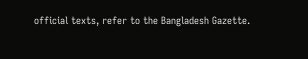official texts, refer to the Bangladesh Gazette.